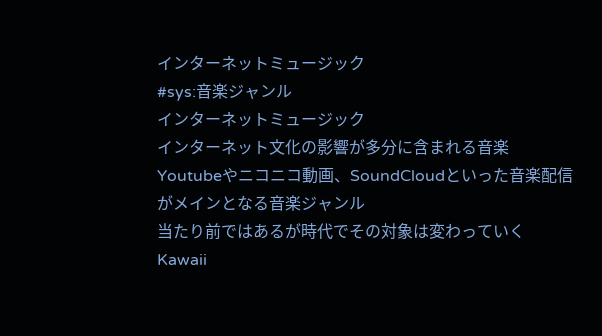インターネットミュージック
#sys:音楽ジャンル
インターネットミュージック
インターネット文化の影響が多分に含まれる音楽
Youtubeやニコニコ動画、SoundCloudといった音楽配信がメインとなる音楽ジャンル
当たり前ではあるが時代でその対象は変わっていく
Kawaii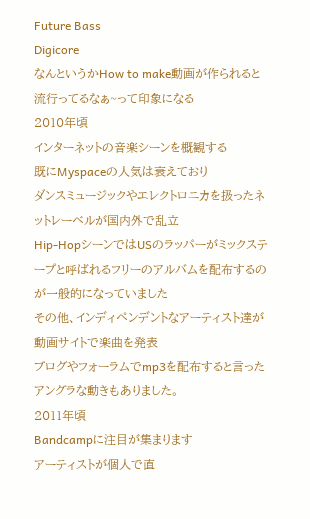Future Bass
Digicore
なんというかHow to make動画が作られると流行ってるなぁ~って印象になる
2010年頃
インターネットの音楽シーンを概観する
既にMyspaceの人気は衰えており
ダンスミュージックやエレクトロニカを扱ったネットレーベルが国内外で乱立
Hip-HopシーンではUSのラッパーがミックステープと呼ばれるフリーのアルバムを配布するのが一般的になっていました
その他、インディペンデントなアーティスト達が動画サイトで楽曲を発表
ブログやフォーラムでmp3を配布すると言ったアングラな動きもありました。
2011年頃
Bandcampに注目が集まります
アーティストが個人で直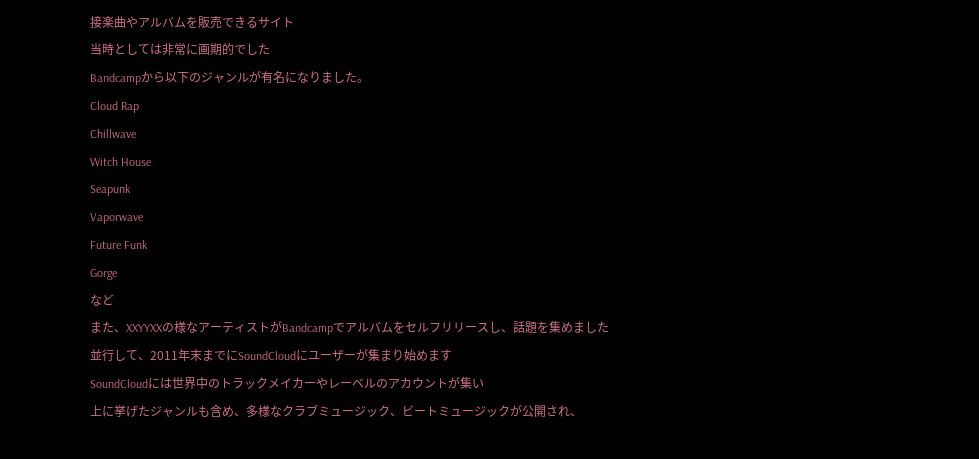接楽曲やアルバムを販売できるサイト
当時としては非常に画期的でした
Bandcampから以下のジャンルが有名になりました。
Cloud Rap
Chillwave
Witch House
Seapunk
Vaporwave
Future Funk
Gorge
など
また、XXYYXXの様なアーティストがBandcampでアルバムをセルフリリースし、話題を集めました
並行して、2011年末までにSoundCloudにユーザーが集まり始めます
SoundCloudには世界中のトラックメイカーやレーベルのアカウントが集い
上に挙げたジャンルも含め、多様なクラブミュージック、ビートミュージックが公開され、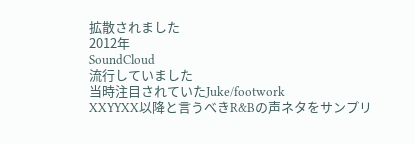拡散されました
2012年
SoundCloud
流行していました
当時注目されていたJuke/footwork
XXYYXX以降と言うべきR&Bの声ネタをサンプリ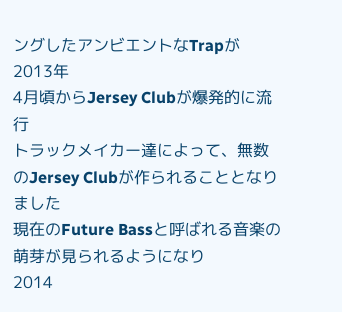ングしたアンビエントなTrapが
2013年
4月頃からJersey Clubが爆発的に流行
トラックメイカー達によって、無数のJersey Clubが作られることとなりました
現在のFuture Bassと呼ばれる音楽の萌芽が見られるようになり
2014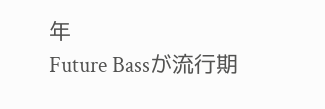年
Future Bassが流行期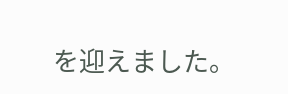を迎えました。